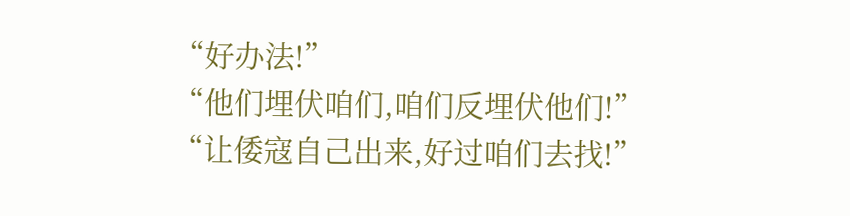“好办法!”
“他们埋伏咱们,咱们反埋伏他们!”
“让倭寇自己出来,好过咱们去找!”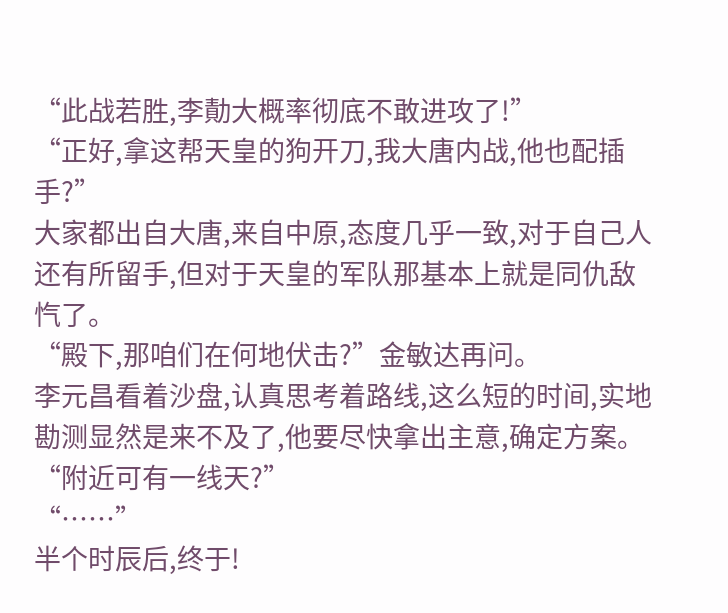“此战若胜,李勣大概率彻底不敢进攻了!”
“正好,拿这帮天皇的狗开刀,我大唐内战,他也配插手?”
大家都出自大唐,来自中原,态度几乎一致,对于自己人还有所留手,但对于天皇的军队那基本上就是同仇敌忾了。
“殿下,那咱们在何地伏击?”金敏达再问。
李元昌看着沙盘,认真思考着路线,这么短的时间,实地勘测显然是来不及了,他要尽快拿出主意,确定方案。
“附近可有一线天?”
“……”
半个时辰后,终于!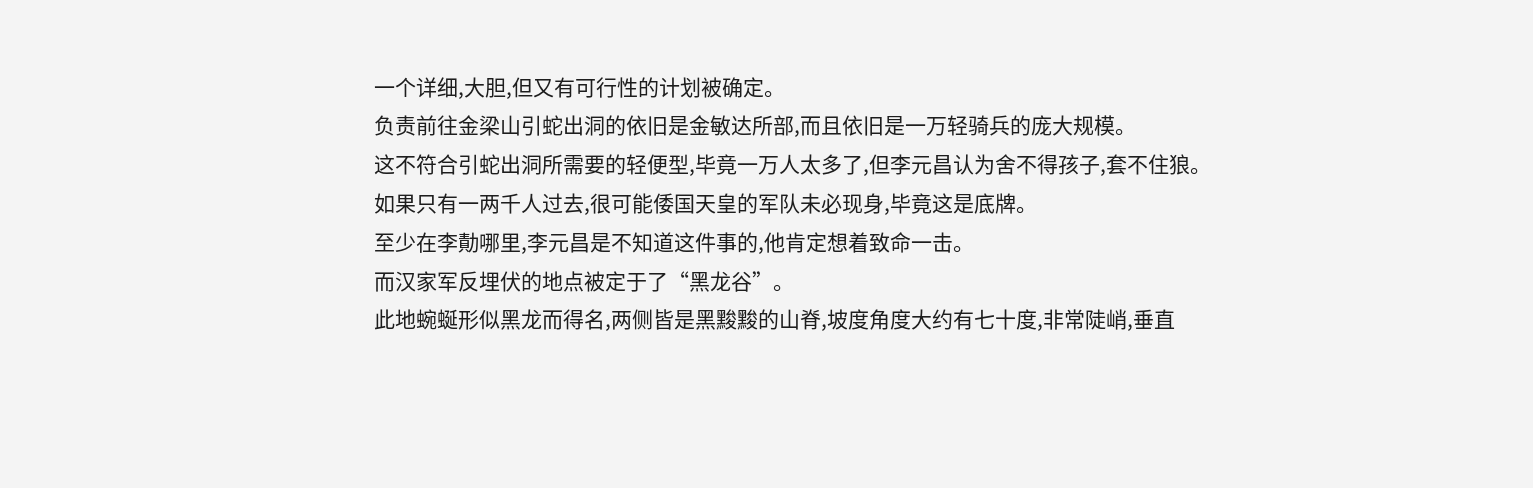一个详细,大胆,但又有可行性的计划被确定。
负责前往金梁山引蛇出洞的依旧是金敏达所部,而且依旧是一万轻骑兵的庞大规模。
这不符合引蛇出洞所需要的轻便型,毕竟一万人太多了,但李元昌认为舍不得孩子,套不住狼。
如果只有一两千人过去,很可能倭国天皇的军队未必现身,毕竟这是底牌。
至少在李勣哪里,李元昌是不知道这件事的,他肯定想着致命一击。
而汉家军反埋伏的地点被定于了“黑龙谷”。
此地蜿蜒形似黑龙而得名,两侧皆是黑黢黢的山脊,坡度角度大约有七十度,非常陡峭,垂直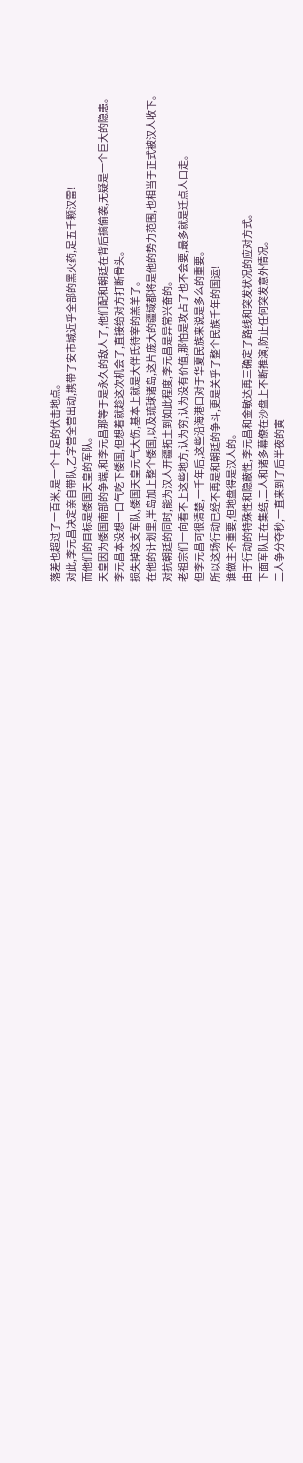落差也超过了一百米,是一个十足的伏击地点。
对此,李元昌决定亲自带队,乙字营全营出动,携带了安市城近乎全部的黑火药,足五千颗汉雷!
而他们的目标是倭国天皇的军队。
天皇因为倭国南部的争端,和李元昌那等于是永久的敌人了,他们配和朝廷在背后搞偷袭,无疑是一个巨大的隐患。
李元昌本没想一口气吃下倭国,但想着就趁这次机会了,直接给对方打断骨头。
损失掉这支军队,倭国天皇元气大伤,基本上就是大伴氏待宰的羔羊了。
在他的计划里,半岛加上整个倭国,以及琉球诸岛,这片庞大的疆域都将是他的势力范围,也相当于正式被汉人收下。
对抗朝廷的同时,能为汉人开疆拓土到如此程度,李元昌是异常兴奋的。
老祖宗们一向看不上这些地方,认为穷,认为没有价值,那怕是攻占了也不会要,最多就是迁点人口走。
但李元昌可很清楚,一千年后,这些沿海港口对于华夏民族来说是多么的重要。
所以这场行动已经不再是和朝廷的争斗,更是关乎了整个民族千年的国运!
谁做主不重要,但地盘得是汉人的。
由于行动的特殊性和隐蔽性,李元昌和金敏达再三确定了路线和突发状况的应对方式。
下面军队正在集结,二人和诸多幕僚在沙盘上不断推演,防止任何突发意外情况。
二人争分夺秒,一直来到了后半夜的寅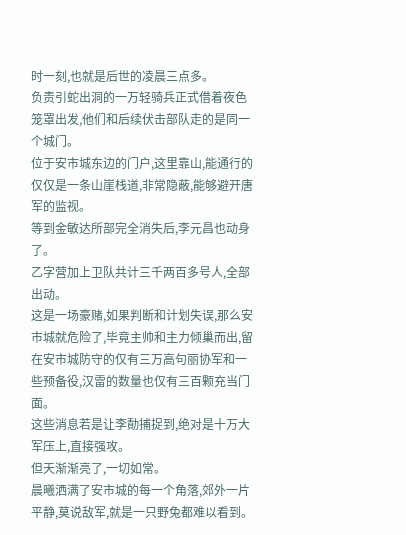时一刻,也就是后世的凌晨三点多。
负责引蛇出洞的一万轻骑兵正式借着夜色笼罩出发,他们和后续伏击部队走的是同一个城门。
位于安市城东边的门户,这里靠山,能通行的仅仅是一条山崖栈道,非常隐蔽,能够避开唐军的监视。
等到金敏达所部完全消失后,李元昌也动身了。
乙字营加上卫队共计三千两百多号人,全部出动。
这是一场豪赌,如果判断和计划失误,那么安市城就危险了,毕竟主帅和主力倾巢而出,留在安市城防守的仅有三万高句丽协军和一些预备役,汉雷的数量也仅有三百颗充当门面。
这些消息若是让李勣捕捉到,绝对是十万大军压上,直接强攻。
但天渐渐亮了,一切如常。
晨曦洒满了安市城的每一个角落,郊外一片平静,莫说敌军,就是一只野兔都难以看到。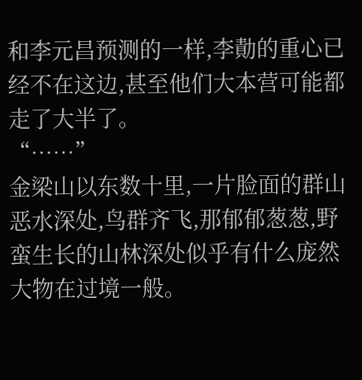和李元昌预测的一样,李勣的重心已经不在这边,甚至他们大本营可能都走了大半了。
“……”
金梁山以东数十里,一片脸面的群山恶水深处,鸟群齐飞,那郁郁葱葱,野蛮生长的山林深处似乎有什么庞然大物在过境一般。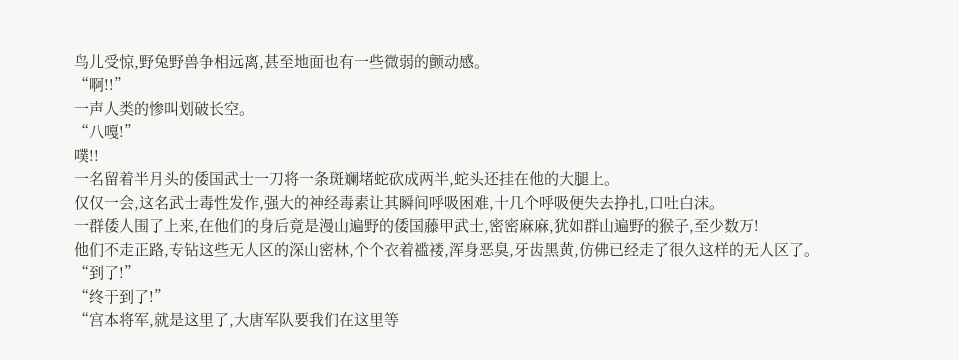鸟儿受惊,野兔野兽争相远离,甚至地面也有一些微弱的颤动感。
“啊!!”
一声人类的惨叫划破长空。
“八嘎!”
噗!!
一名留着半月头的倭国武士一刀将一条斑斓堵蛇砍成两半,蛇头还挂在他的大腿上。
仅仅一会,这名武士毒性发作,强大的神经毒素让其瞬间呼吸困难,十几个呼吸便失去挣扎,口吐白沫。
一群倭人围了上来,在他们的身后竟是漫山遍野的倭国藤甲武士,密密麻麻,犹如群山遍野的猴子,至少数万!
他们不走正路,专钻这些无人区的深山密林,个个衣着褴褛,浑身恶臭,牙齿黑黄,仿佛已经走了很久这样的无人区了。
“到了!”
“终于到了!”
“宫本将军,就是这里了,大唐军队要我们在这里等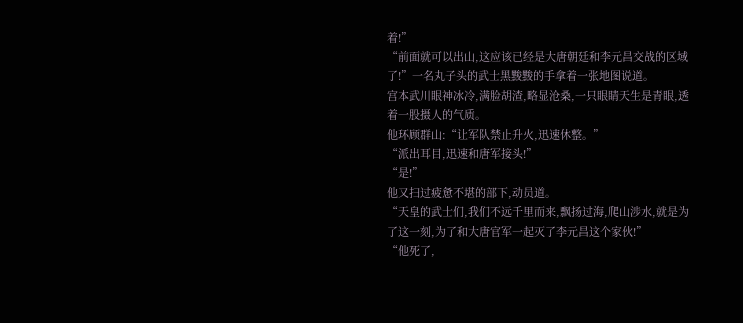着!”
“前面就可以出山,这应该已经是大唐朝廷和李元昌交战的区域了!”一名丸子头的武士黑黢黢的手拿着一张地图说道。
宫本武川眼神冰冷,满脸胡渣,略显沧桑,一只眼睛天生是青眼,透着一股摄人的气质。
他环顾群山:“让军队禁止升火,迅速休整。”
“派出耳目,迅速和唐军接头!”
“是!”
他又扫过疲惫不堪的部下,动员道。
“天皇的武士们,我们不远千里而来,飘扬过海,爬山涉水,就是为了这一刻,为了和大唐官军一起灭了李元昌这个家伙!”
“他死了,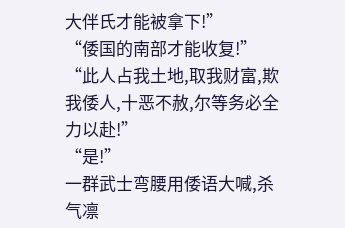大伴氏才能被拿下!”
“倭国的南部才能收复!”
“此人占我土地,取我财富,欺我倭人,十恶不赦,尔等务必全力以赴!”
“是!”
一群武士弯腰用倭语大喊,杀气凛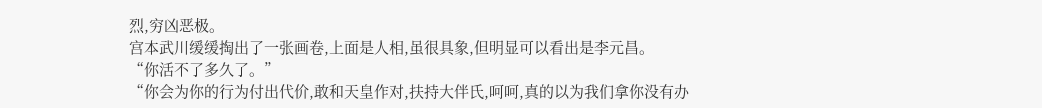烈,穷凶恶极。
宫本武川缓缓掏出了一张画卷,上面是人相,虽很具象,但明显可以看出是李元昌。
“你活不了多久了。”
“你会为你的行为付出代价,敢和天皇作对,扶持大伴氏,呵呵,真的以为我们拿你没有办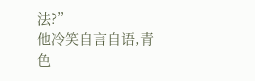法?”
他冷笑自言自语,青色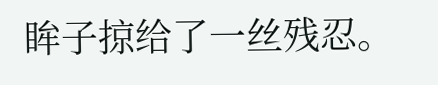眸子掠给了一丝残忍。